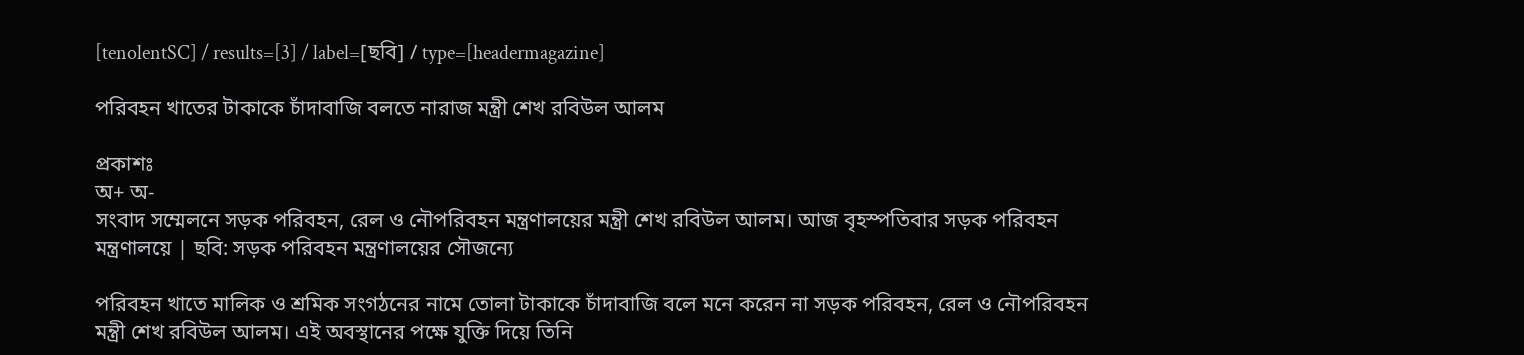[tenolentSC] / results=[3] / label=[ছবি] / type=[headermagazine]

পরিবহন খাতের টাকাকে চাঁদাবাজি বলতে নারাজ মন্ত্রী শেখ রবিউল আলম

প্রকাশঃ
অ+ অ-
সংবাদ সম্মেলনে সড়ক পরিবহন, রেল ও নৌপরিবহন মন্ত্রণালয়ের মন্ত্রী শেখ রবিউল আলম। আজ বৃহস্পতিবার সড়ক পরিবহন মন্ত্রণালয়ে | ছবি: সড়ক পরিবহন মন্ত্রণালয়ের সৌজন্যে

পরিবহন খাতে মালিক ও শ্রমিক সংগঠনের নামে তোলা টাকাকে চাঁদাবাজি বলে মনে করেন না সড়ক পরিবহন, রেল ও নৌপরিবহন মন্ত্রী শেখ রবিউল আলম। এই অবস্থানের পক্ষে যুক্তি দিয়ে তিনি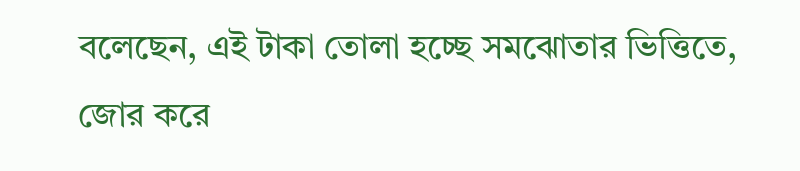বলেছেন, এই টাকা তোলা হচ্ছে সমঝোতার ভিত্তিতে, জোর করে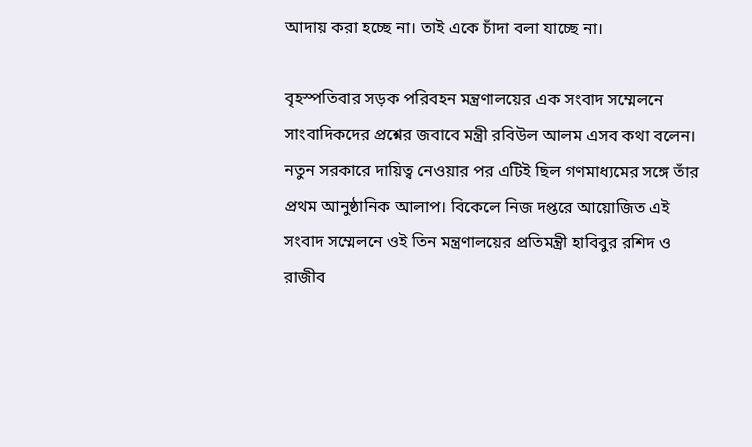আদায় করা হচ্ছে না। তাই একে চাঁদা বলা যাচ্ছে না।

বৃহস্পতিবার সড়ক পরিবহন মন্ত্রণালয়ের এক সংবাদ সম্মেলনে সাংবাদিকদের প্রশ্নের জবাবে মন্ত্রী রবিউল আলম এসব কথা বলেন। নতুন সরকারে দায়িত্ব নেওয়ার পর এটিই ছিল গণমাধ্যমের সঙ্গে তাঁর প্রথম আনুষ্ঠানিক আলাপ। বিকেলে নিজ দপ্তরে আয়োজিত এই সংবাদ সম্মেলনে ওই তিন মন্ত্রণালয়ের প্রতিমন্ত্রী হাবিবুর রশিদ ও রাজীব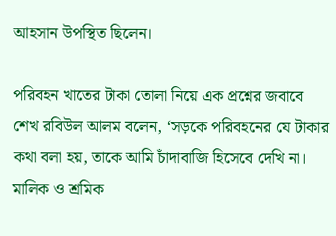আহসান উপস্থিত ছিলেন।

পরিবহন খাতের টাকা তোলা নিয়ে এক প্রশ্নের জবাবে শেখ রবিউল আলম বলেন, ‘সড়কে পরিবহনের যে টাকার কথা বলা হয়, তাকে আমি চাঁদাবাজি হিসেবে দেখি না। মালিক ও শ্রমিক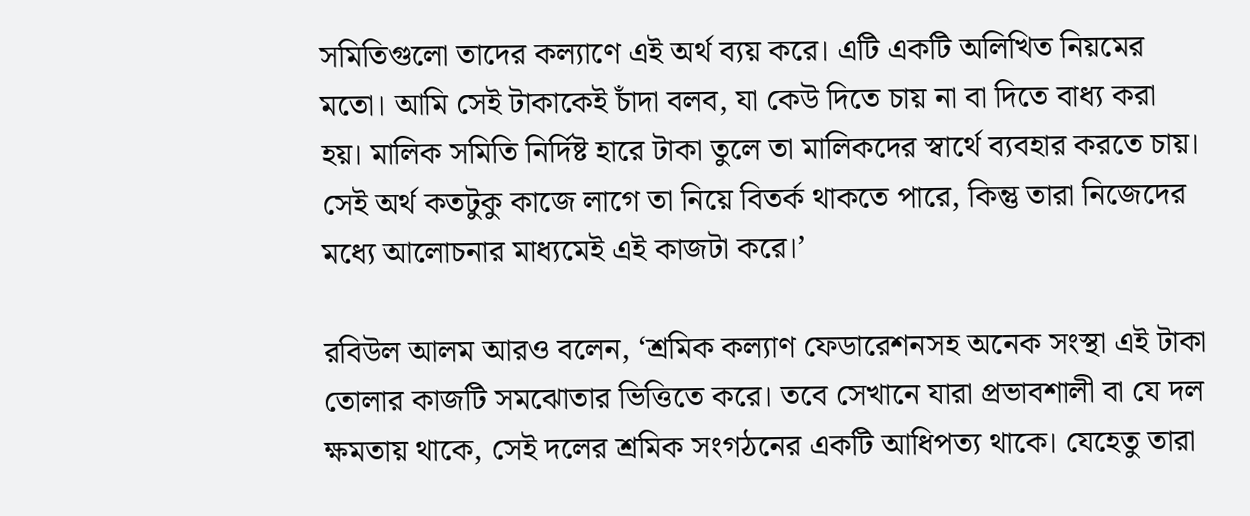সমিতিগুলো তাদের কল্যাণে এই অর্থ ব্যয় করে। এটি একটি অলিখিত নিয়মের মতো। আমি সেই টাকাকেই চাঁদা বলব, যা কেউ দিতে চায় না বা দিতে বাধ্য করা হয়। মালিক সমিতি নির্দিষ্ট হারে টাকা তুলে তা মালিকদের স্বার্থে ব্যবহার করতে চায়। সেই অর্থ কতটুকু কাজে লাগে তা নিয়ে বিতর্ক থাকতে পারে, কিন্তু তারা নিজেদের মধ্যে আলোচনার মাধ্যমেই এই কাজটা করে।’

রবিউল আলম আরও বলেন, ‘শ্রমিক কল্যাণ ফেডারেশনসহ অনেক সংস্থা এই টাকা তোলার কাজটি সমঝোতার ভিত্তিতে করে। তবে সেখানে যারা প্রভাবশালী বা যে দল ক্ষমতায় থাকে, সেই দলের শ্রমিক সংগঠনের একটি আধিপত্য থাকে। যেহেতু তারা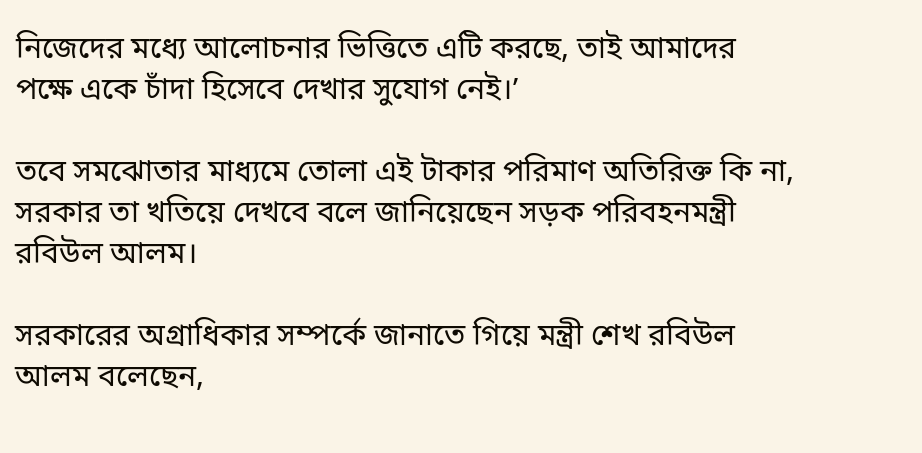নিজেদের মধ্যে আলোচনার ভিত্তিতে এটি করছে, তাই আমাদের পক্ষে একে চাঁদা হিসেবে দেখার সুযোগ নেই।’

তবে সমঝোতার মাধ্যমে তোলা এই টাকার পরিমাণ অতিরিক্ত কি না, সরকার তা খতিয়ে দেখবে বলে জানিয়েছেন সড়ক পরিবহনমন্ত্রী রবিউল আলম।

সরকারের অগ্রাধিকার সম্পর্কে জানাতে গিয়ে মন্ত্রী শেখ রবিউল আলম বলেছেন,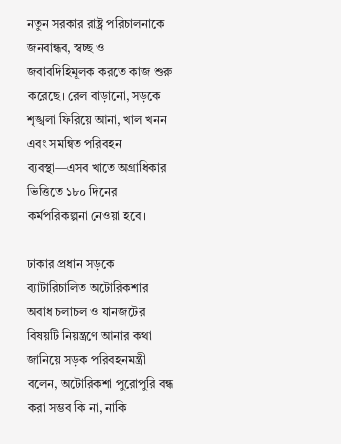নতুন সরকার রাষ্ট্র পরিচালনাকে জনবান্ধব, স্বচ্ছ ও জবাবদিহিমূলক করতে কাজ শুরু করেছে। রেল বাড়ানো, সড়কে শৃঙ্খলা ফিরিয়ে আনা, খাল খনন এবং সমন্বিত পরিবহন ব্যবস্থা—এসব খাতে অগ্রাধিকার ভিত্তিতে ১৮০ দিনের কর্মপরিকল্পনা নেওয়া হবে।

ঢাকার প্রধান সড়কে ব্যাটারিচালিত অটোরিকশার অবাধ চলাচল ও যানজটের বিষয়টি নিয়ন্ত্রণে আনার কথা জানিয়ে সড়ক পরিবহনমন্ত্রী বলেন, অটোরিকশা পুরোপুরি বন্ধ করা সম্ভব কি না, নাকি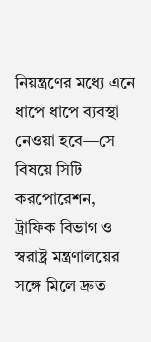নিয়ন্ত্রণের মধ্যে এনে ধাপে ধাপে ব্যবস্থা নেওয়া হবে—সে বিষয়ে সিটি করপোরেশন, ট্রাফিক বিভাগ ও স্বরাষ্ট্র মন্ত্রণালয়ের সঙ্গে মিলে দ্রুত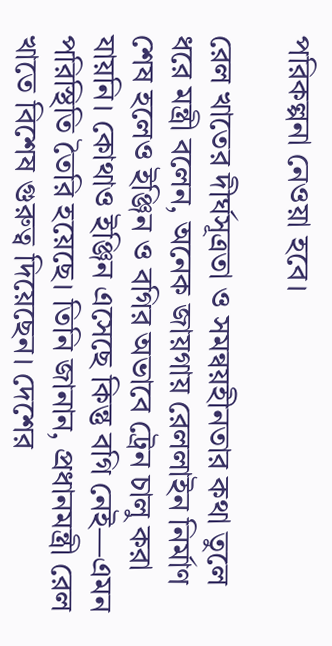পরিকল্পনা নেওয়া হবে।

রেল খাতের দীর্ঘসূত্রতা ও সমন্বয়হীনতার কথা তুলে ধরে মন্ত্রী বলেন, অনেক জায়গায় রেললাইন নির্মাণ শেষ হলেও ইঞ্জিন ও বগির অভাবে ট্রেন চালু করা যায়নি। কোথাও ইঞ্জিন এসেছে কিন্তু বগি নেই—এমন পরিস্থিতি তৈরি হয়েছে। তিনি জানান, প্রধানমন্ত্রী রেল খাতে বিশেষ গুরুত্ব দিয়েছেন। দেশের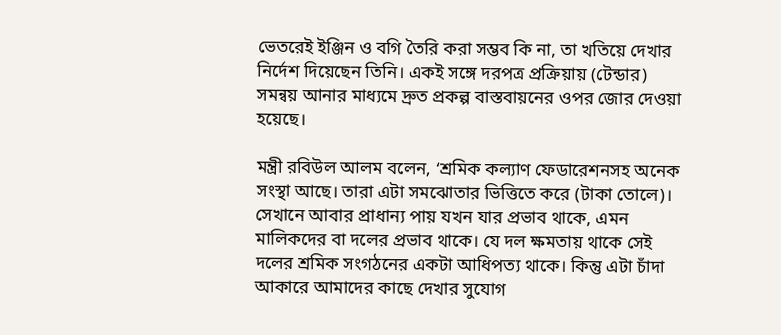ভেতরেই ইঞ্জিন ও বগি তৈরি করা সম্ভব কি না, তা খতিয়ে দেখার নির্দেশ দিয়েছেন তিনি। একই সঙ্গে দরপত্র প্রক্রিয়ায় (টেন্ডার) সমন্বয় আনার মাধ্যমে দ্রুত প্রকল্প বাস্তবায়নের ওপর জোর দেওয়া হয়েছে।

মন্ত্রী রবিউল আলম বলেন, ‘শ্রমিক কল্যাণ ফেডারেশনসহ অনেক সংস্থা আছে। তারা এটা সমঝোতার ভিত্তিতে করে (টাকা তোলে)। সেখানে আবার প্রাধান্য পায় যখন যার প্রভাব থাকে, এমন মালিকদের বা দলের প্রভাব থাকে। যে দল ক্ষমতায় থাকে সেই দলের শ্রমিক সংগঠনের একটা আধিপত্য থাকে। কিন্তু এটা চাঁদা আকারে আমাদের কাছে দেখার সুযোগ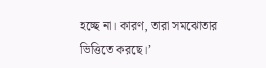হচ্ছে না। কারণ, তারা সমঝোতার ভিত্তিতে করছে।’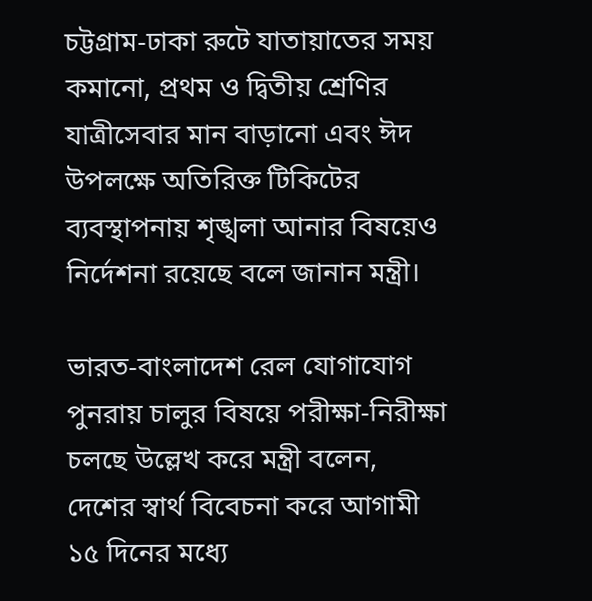চট্টগ্রাম-ঢাকা রুটে যাতায়াতের সময় কমানো, প্রথম ও দ্বিতীয় শ্রেণির যাত্রীসেবার মান বাড়ানো এবং ঈদ উপলক্ষে অতিরিক্ত টিকিটের ব্যবস্থাপনায় শৃঙ্খলা আনার বিষয়েও নির্দেশনা রয়েছে বলে জানান মন্ত্রী।

ভারত-বাংলাদেশ রেল যোগাযোগ পুনরায় চালুর বিষয়ে পরীক্ষা-নিরীক্ষা চলছে উল্লেখ করে মন্ত্রী বলেন, দেশের স্বার্থ বিবেচনা করে আগামী ১৫ দিনের মধ্যে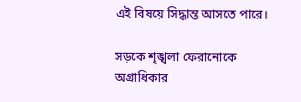এই বিষয়ে সিদ্ধান্ত আসতে পারে।

সড়কে শৃঙ্খলা ফেরানোকে অগ্রাধিকার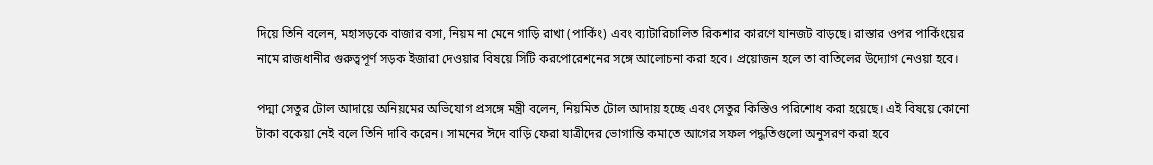দিয়ে তিনি বলেন, মহাসড়কে বাজার বসা, নিয়ম না মেনে গাড়ি রাখা (পার্কিং) এবং ব্যাটারিচালিত রিকশার কারণে যানজট বাড়ছে। রাস্তার ওপর পার্কিংয়ের নামে রাজধানীর গুরুত্বপূর্ণ সড়ক ইজারা দেওয়ার বিষয়ে সিটি করপোরেশনের সঙ্গে আলোচনা করা হবে। প্রয়োজন হলে তা বাতিলের উদ্যোগ নেওয়া হবে।

পদ্মা সেতুর টোল আদায়ে অনিয়মের অভিযোগ প্রসঙ্গে মন্ত্রী বলেন, নিয়মিত টোল আদায় হচ্ছে এবং সেতুর কিস্তিও পরিশোধ করা হয়েছে। এই বিষয়ে কোনো টাকা বকেয়া নেই বলে তিনি দাবি করেন। সামনের ঈদে বাড়ি ফেরা যাত্রীদের ভোগান্তি কমাতে আগের সফল পদ্ধতিগুলো অনুসরণ করা হবে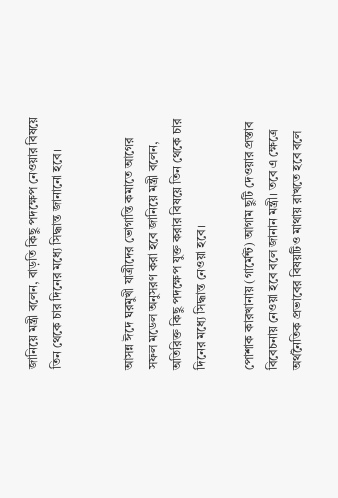জানিয়ে মন্ত্রী বলেন, বাড়তি কিছু পদক্ষেপ নেওয়ার বিষয়ে তিন থেকে চার দিনের মধ্যে সিদ্ধান্ত জানানো হবে।


আসন্ন ঈদে ঘরমুখী যাত্রীদের ভোগান্তি কমাতে আগের সফল মডেল অনুসরণ করা হবে জানিয়ে মন্ত্রী বলেন, অতিরিক্ত কিছু পদক্ষেপ যুক্ত করার বিষয়ে তিন থেকে চার দিনের মধ্যে সিদ্ধান্ত নেওয়া হবে।

পোশাক কারখানায় (গার্মেন্ট) আগাম ছুটি দেওয়ার প্রস্তাব বিবেচনায় নেওয়া হবে বলে জানান মন্ত্রী। তবে এ ক্ষেত্রে অর্থনৈতিক প্রভাবের বিষয়টিও মাথায় রাখতে হবে বলে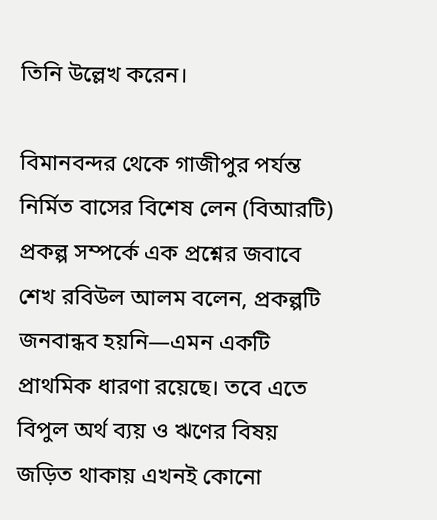তিনি উল্লেখ করেন।

বিমানবন্দর থেকে গাজীপুর পর্যন্ত নির্মিত বাসের বিশেষ লেন (বিআরটি) প্রকল্প সম্পর্কে এক প্রশ্নের জবাবে শেখ রবিউল আলম বলেন, প্রকল্পটি জনবান্ধব হয়নি—এমন একটি প্রাথমিক ধারণা রয়েছে। তবে এতে বিপুল অর্থ ব্যয় ও ঋণের বিষয় জড়িত থাকায় এখনই কোনো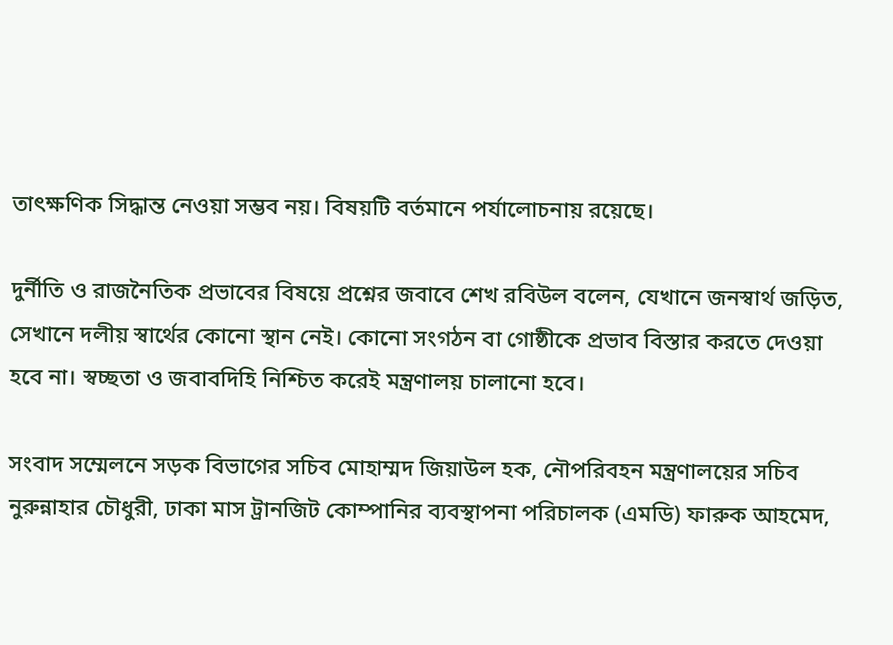তাৎক্ষণিক সিদ্ধান্ত নেওয়া সম্ভব নয়। বিষয়টি বর্তমানে পর্যালোচনায় রয়েছে।

দুর্নীতি ও রাজনৈতিক প্রভাবের বিষয়ে প্রশ্নের জবাবে শেখ রবিউল বলেন, যেখানে জনস্বার্থ জড়িত, সেখানে দলীয় স্বার্থের কোনো স্থান নেই। কোনো সংগঠন বা গোষ্ঠীকে প্রভাব বিস্তার করতে দেওয়া হবে না। স্বচ্ছতা ও জবাবদিহি নিশ্চিত করেই মন্ত্রণালয় চালানো হবে।

সংবাদ সম্মেলনে সড়ক বিভাগের সচিব মোহাম্মদ জিয়াউল হক, নৌপরিবহন মন্ত্রণালয়ের সচিব নুরুন্নাহার চৌধুরী, ঢাকা মাস ট্রানজিট কোম্পানির ব্যবস্থাপনা পরিচালক (এমডি) ফারুক আহমেদ,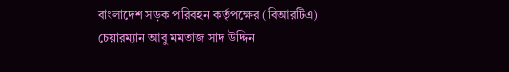বাংলাদেশ সড়ক পরিবহন কর্তৃপক্ষের (বিআরটিএ) চেয়ারম্যান আবু মমতাজ সাদ উদ্দিন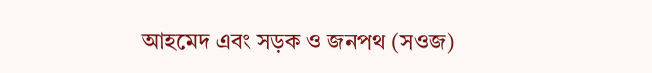আহমেদ এবং সড়ক ও জনপথ (সওজ)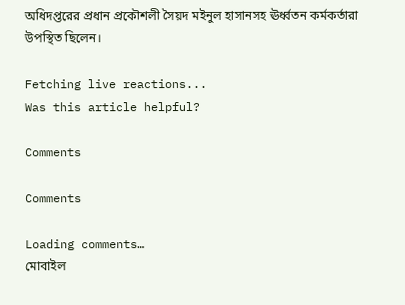অধিদপ্তরের প্রধান প্রকৌশলী সৈয়দ মইনুল হাসানসহ ঊর্ধ্বতন কর্মকর্তারা উপস্থিত ছিলেন।

Fetching live reactions...
Was this article helpful?

Comments

Comments

Loading comments…
মোবাইল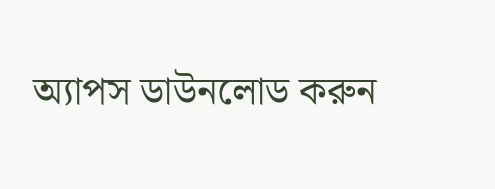অ্যাপস ডাউনলোড করুন